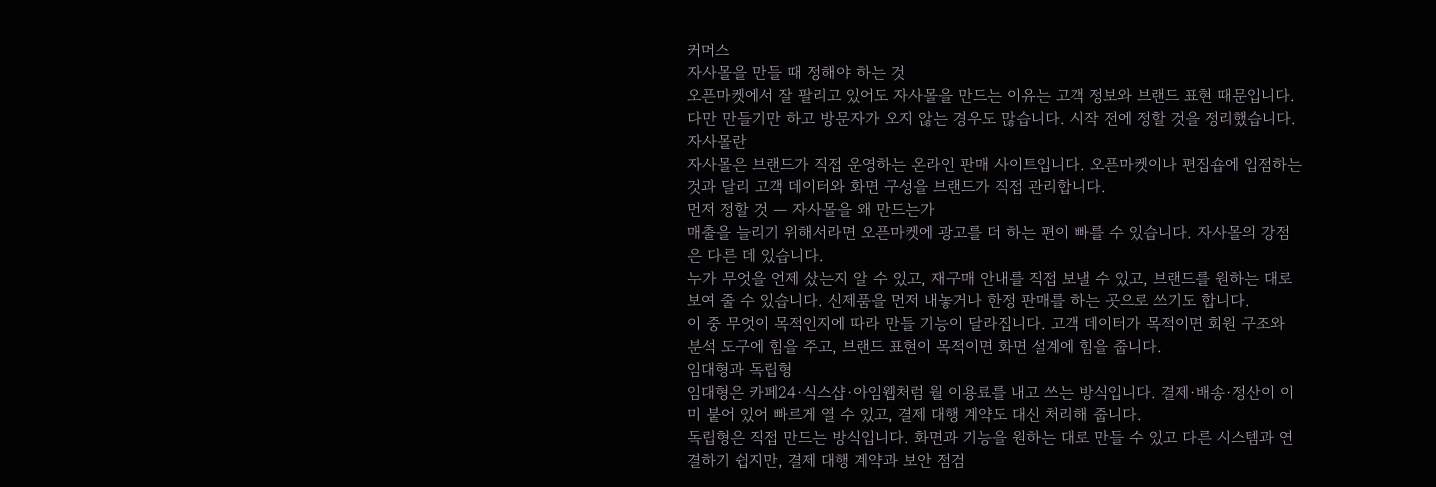커머스
자사몰을 만들 때 정해야 하는 것
오픈마켓에서 잘 팔리고 있어도 자사몰을 만드는 이유는 고객 정보와 브랜드 표현 때문입니다. 다만 만들기만 하고 방문자가 오지 않는 경우도 많습니다. 시작 전에 정할 것을 정리했습니다.
자사몰란
자사몰은 브랜드가 직접 운영하는 온라인 판매 사이트입니다. 오픈마켓이나 편집숍에 입점하는 것과 달리 고객 데이터와 화면 구성을 브랜드가 직접 관리합니다.
먼저 정할 것 — 자사몰을 왜 만드는가
매출을 늘리기 위해서라면 오픈마켓에 광고를 더 하는 편이 빠를 수 있습니다. 자사몰의 강점은 다른 데 있습니다.
누가 무엇을 언제 샀는지 알 수 있고, 재구매 안내를 직접 보낼 수 있고, 브랜드를 원하는 대로 보여 줄 수 있습니다. 신제품을 먼저 내놓거나 한정 판매를 하는 곳으로 쓰기도 합니다.
이 중 무엇이 목적인지에 따라 만들 기능이 달라집니다. 고객 데이터가 목적이면 회원 구조와 분석 도구에 힘을 주고, 브랜드 표현이 목적이면 화면 설계에 힘을 줍니다.
임대형과 독립형
임대형은 카페24·식스샵·아임웹처럼 월 이용료를 내고 쓰는 방식입니다. 결제·배송·정산이 이미 붙어 있어 빠르게 열 수 있고, 결제 대행 계약도 대신 처리해 줍니다.
독립형은 직접 만드는 방식입니다. 화면과 기능을 원하는 대로 만들 수 있고 다른 시스템과 연결하기 쉽지만, 결제 대행 계약과 보안 점검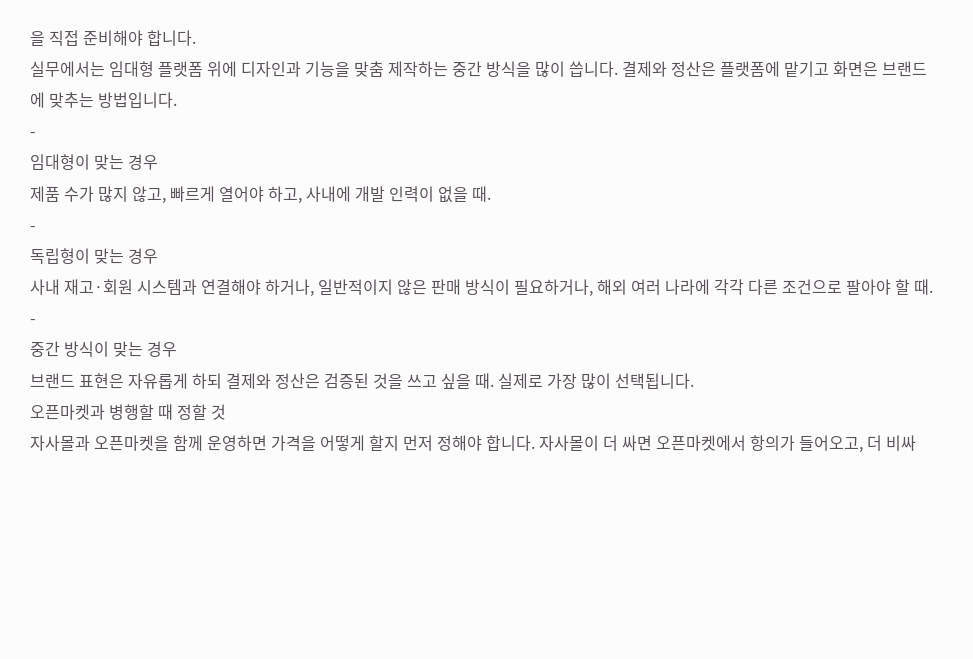을 직접 준비해야 합니다.
실무에서는 임대형 플랫폼 위에 디자인과 기능을 맞춤 제작하는 중간 방식을 많이 씁니다. 결제와 정산은 플랫폼에 맡기고 화면은 브랜드에 맞추는 방법입니다.
-
임대형이 맞는 경우
제품 수가 많지 않고, 빠르게 열어야 하고, 사내에 개발 인력이 없을 때.
-
독립형이 맞는 경우
사내 재고·회원 시스템과 연결해야 하거나, 일반적이지 않은 판매 방식이 필요하거나, 해외 여러 나라에 각각 다른 조건으로 팔아야 할 때.
-
중간 방식이 맞는 경우
브랜드 표현은 자유롭게 하되 결제와 정산은 검증된 것을 쓰고 싶을 때. 실제로 가장 많이 선택됩니다.
오픈마켓과 병행할 때 정할 것
자사몰과 오픈마켓을 함께 운영하면 가격을 어떻게 할지 먼저 정해야 합니다. 자사몰이 더 싸면 오픈마켓에서 항의가 들어오고, 더 비싸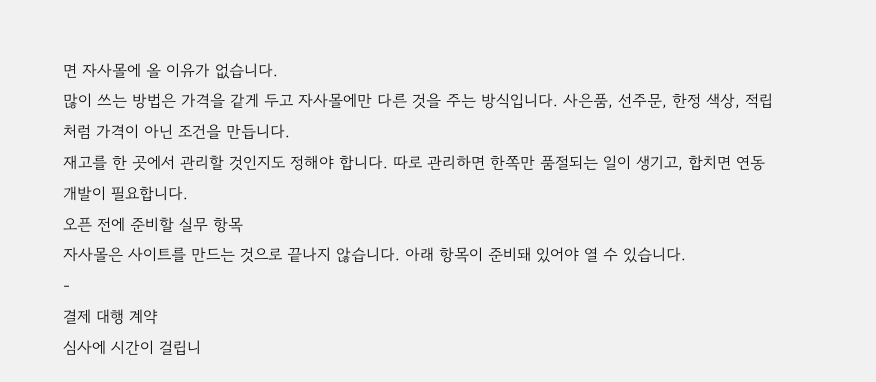면 자사몰에 올 이유가 없습니다.
많이 쓰는 방법은 가격을 같게 두고 자사몰에만 다른 것을 주는 방식입니다. 사은품, 선주문, 한정 색상, 적립처럼 가격이 아닌 조건을 만듭니다.
재고를 한 곳에서 관리할 것인지도 정해야 합니다. 따로 관리하면 한쪽만 품절되는 일이 생기고, 합치면 연동 개발이 필요합니다.
오픈 전에 준비할 실무 항목
자사몰은 사이트를 만드는 것으로 끝나지 않습니다. 아래 항목이 준비돼 있어야 열 수 있습니다.
-
결제 대행 계약
심사에 시간이 걸립니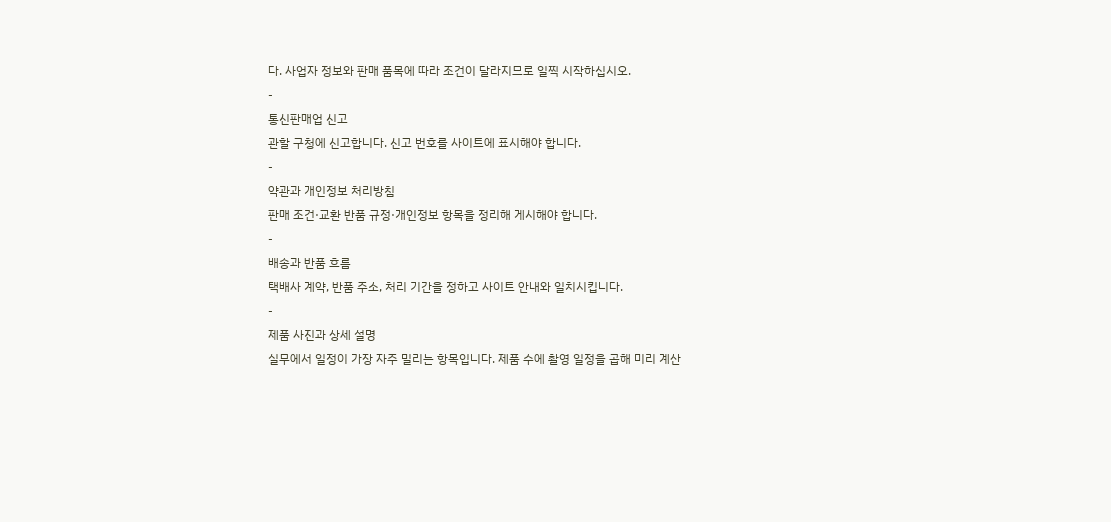다. 사업자 정보와 판매 품목에 따라 조건이 달라지므로 일찍 시작하십시오.
-
통신판매업 신고
관할 구청에 신고합니다. 신고 번호를 사이트에 표시해야 합니다.
-
약관과 개인정보 처리방침
판매 조건·교환 반품 규정·개인정보 항목을 정리해 게시해야 합니다.
-
배송과 반품 흐름
택배사 계약, 반품 주소, 처리 기간을 정하고 사이트 안내와 일치시킵니다.
-
제품 사진과 상세 설명
실무에서 일정이 가장 자주 밀리는 항목입니다. 제품 수에 촬영 일정을 곱해 미리 계산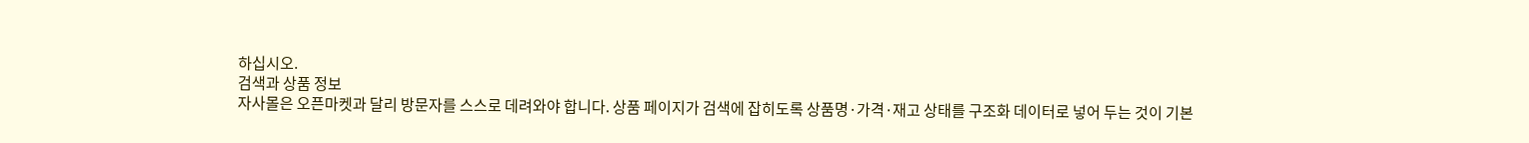하십시오.
검색과 상품 정보
자사몰은 오픈마켓과 달리 방문자를 스스로 데려와야 합니다. 상품 페이지가 검색에 잡히도록 상품명·가격·재고 상태를 구조화 데이터로 넣어 두는 것이 기본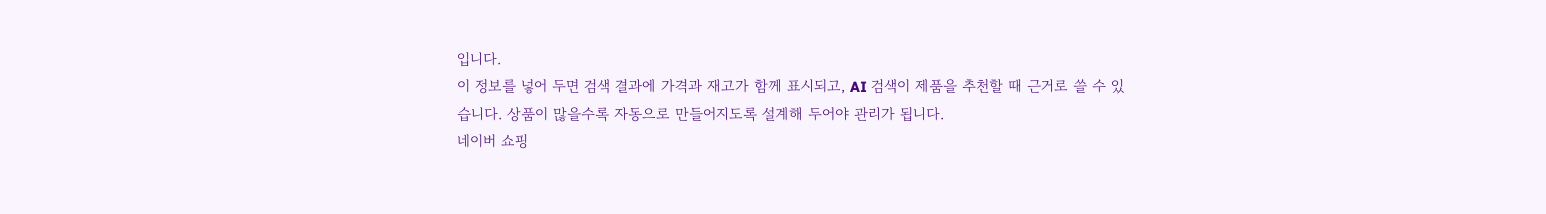입니다.
이 정보를 넣어 두면 검색 결과에 가격과 재고가 함께 표시되고, AI 검색이 제품을 추천할 때 근거로 쓸 수 있습니다. 상품이 많을수록 자동으로 만들어지도록 설계해 두어야 관리가 됩니다.
네이버 쇼핑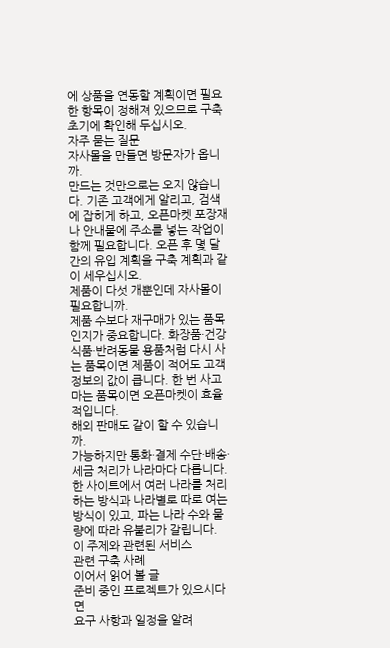에 상품을 연동할 계획이면 필요한 항목이 정해져 있으므로 구축 초기에 확인해 두십시오.
자주 묻는 질문
자사몰을 만들면 방문자가 옵니까.
만드는 것만으로는 오지 않습니다. 기존 고객에게 알리고, 검색에 잡히게 하고, 오픈마켓 포장재나 안내물에 주소를 넣는 작업이 함께 필요합니다. 오픈 후 몇 달간의 유입 계획을 구축 계획과 같이 세우십시오.
제품이 다섯 개뿐인데 자사몰이 필요합니까.
제품 수보다 재구매가 있는 품목인지가 중요합니다. 화장품·건강식품·반려동물 용품처럼 다시 사는 품목이면 제품이 적어도 고객 정보의 값이 큽니다. 한 번 사고 마는 품목이면 오픈마켓이 효율적입니다.
해외 판매도 같이 할 수 있습니까.
가능하지만 통화·결제 수단·배송·세금 처리가 나라마다 다릅니다. 한 사이트에서 여러 나라를 처리하는 방식과 나라별로 따로 여는 방식이 있고, 파는 나라 수와 물량에 따라 유불리가 갈립니다.
이 주제와 관련된 서비스
관련 구축 사례
이어서 읽어 볼 글
준비 중인 프로젝트가 있으시다면
요구 사항과 일정을 알려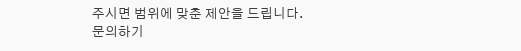주시면 범위에 맞춘 제안을 드립니다.
문의하기